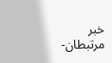خبر مرتبطان-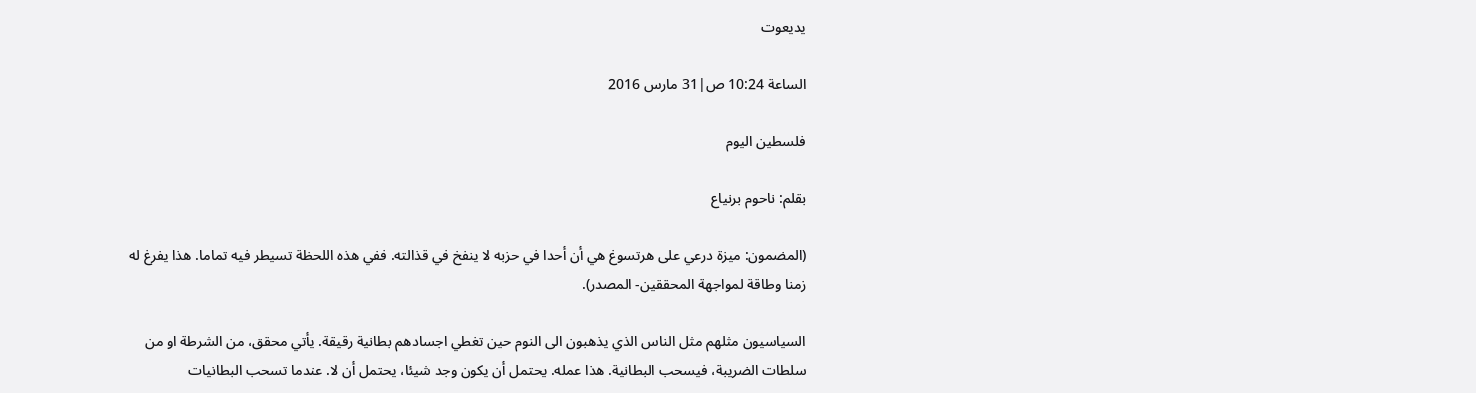يديعوت

الساعة 10:24 ص|31 مارس 2016

فلسطين اليوم

بقلم: ناحوم برنياع

(المضمون: ميزة درعي على هرتسوغ هي أن أحدا في حزبه لا ينفخ في قذالته. ففي هذه اللحظة تسيطر فيه تماما. هذا يفرغ له زمنا وطاقة لمواجهة المحققين- المصدر).

السياسيون مثلهم مثل الناس الذي يذهبون الى النوم حين تغطي اجسادهم بطانية رقيقة. يأتي محقق، من الشرطة او من سلطات الضريبة، فيسحب البطانية. هذا عمله. يحتمل أن يكون وجد شيئا، يحتمل أن لا. عندما تسحب البطانيات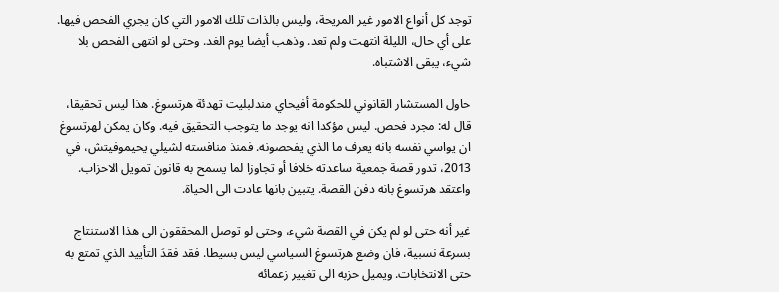توجد كل أنواع الامور غير المريحة، وليس بالذات تلك الامور التي كان يجري الفحص فيها. على أي حال، الليلة انتهت ولم تعد. وذهب أيضا يوم الغد. وحتى لو انتهى الفحص بلا شيء، يبقى الاشتباه.

حاول المستشار القانوني للحكومة أفيحاي مندلبليت تهدئة هرتسوغ. هذا ليس تحقيقا، قال له: مجرد فحص. ليس مؤكدا انه يوجد ما يتوجب التحقيق فيه. وكان يمكن لهرتسوغ ان يواسي نفسه بانه يعرف ما الذي يفحصونه. فمنذ منافسته لشيلي يحيموفيتش، في 2013، تدور قصة جمعية ساعدته خلافا أو تجاوزا لما يسمح به قانون تمويل الاحزاب. واعتقد هرتسوغ بانه دفن القصة. يتبين بانها عادت الى الحياة.

غير أنه حتى لو لم يكن في القصة شيء، وحتى لو توصل المحققون الى هذا الاستنتاج بسرعة نسبية، فان وضع هرتسوغ السياسي ليس بسيطا. فقد فقدَ التأييد الذي تمتع به حتى الانتخابات. ويميل حزبه الى تغيير زعمائه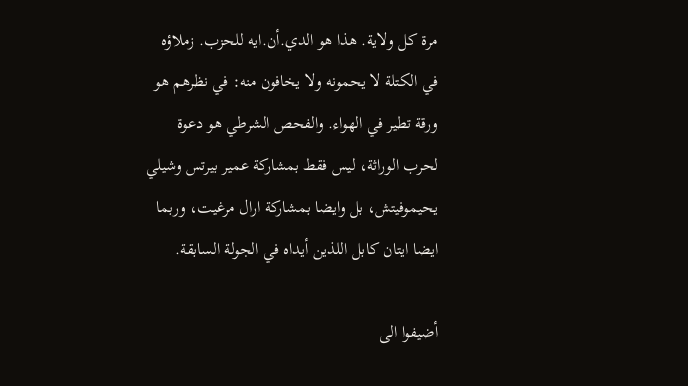مرة كل ولاية. هذا هو الدي.أن.ايه للحزب. زملاؤه في الكتلة لا يحمونه ولا يخافون منه: في نظرهم هو ورقة تطير في الهواء. والفحص الشرطي هو دعوة لحرب الوراثة، ليس فقط بمشاركة عمير بيرتس وشيلي يحيموفيتش، بل وايضا بمشاركة ارال مرغيت، وربما ايضا ايتان كابل اللذين أيداه في الجولة السابقة.

أضيفوا الى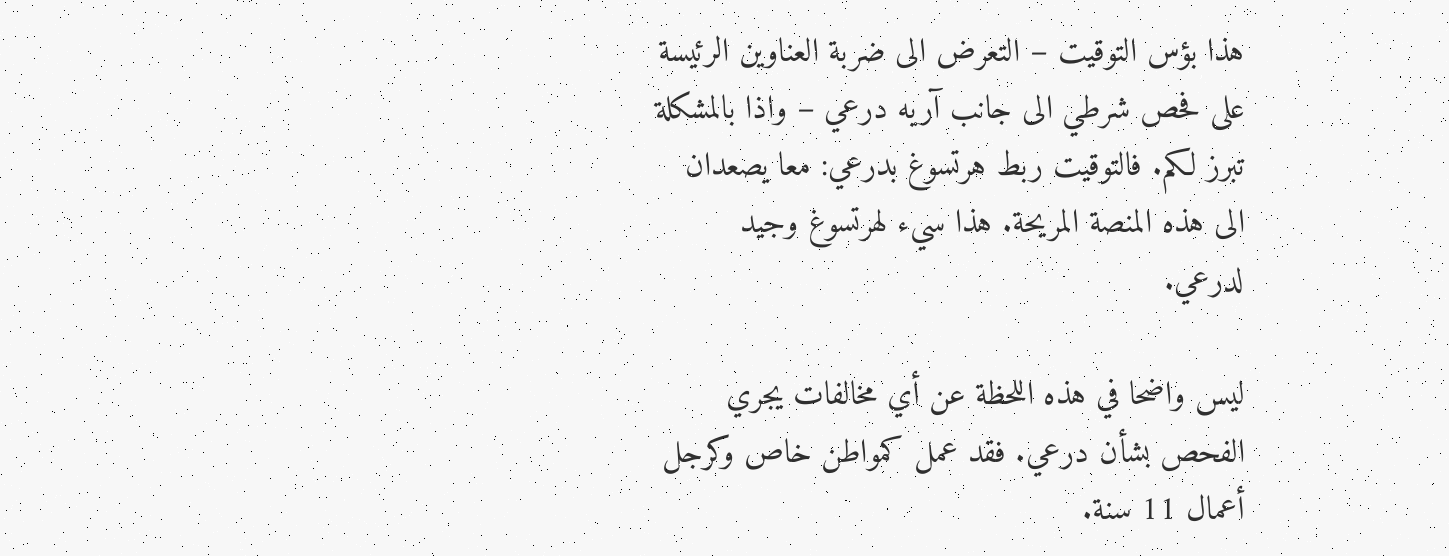هذا بؤس التوقيت – التعرض الى ضربة العناوين الرئيسة على فحص شرطي الى جانب آريه درعي – واذا بالمشكلة تبرز لكم. فالتوقيت ربط هرتسوغ بدرعي: معا يصعدان الى هذه المنصة المريحة. هذا سيء لهرتسوغ وجيد لدرعي.

ليس واضحا في هذه اللحظة عن أي مخالفات يجري الفحص بشأن درعي. فقد عمل كمواطن خاص وكرجل أعمال 11 سنة.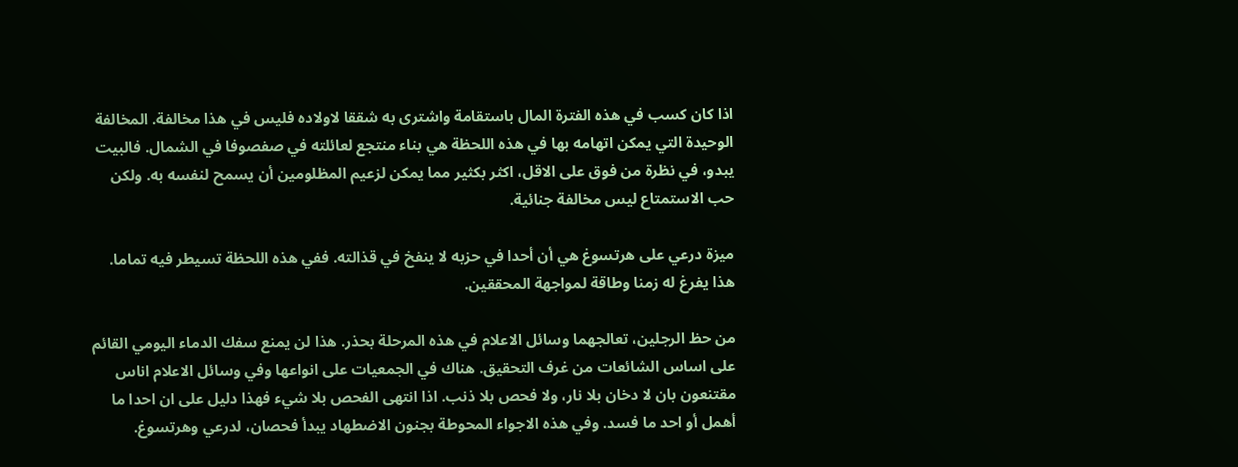اذا كان كسب في هذه الفترة المال باستقامة واشترى به شققا لاولاده فليس في هذا مخالفة. المخالفة الوحيدة التي يمكن اتهامه بها في هذه اللحظة هي بناء منتجع لعائلته في صفصوفا في الشمال. فالبيت يبدو، في نظرة من فوق على الاقل، اكثر بكثير مما يمكن لزعيم المظلومين أن يسمح لنفسه به. ولكن حب الاستمتاع ليس مخالفة جنائية.

ميزة درعي على هرتسوغ هي أن أحدا في حزبه لا ينفخ في قذالته. ففي هذه اللحظة تسيطر فيه تماما. هذا يفرغ له زمنا وطاقة لمواجهة المحققين.

من حظ الرجلين، تعالجهما وسائل الاعلام في هذه المرحلة بحذر. هذا لن يمنع سفك الدماء اليومي القائم على اساس الشائعات من غرف التحقيق. هناك في الجمعيات على انواعها وفي وسائل الاعلام اناس مقتنعون بان لا دخان بلا نار، ولا فحص بلا ذنب. اذا انتهى الفحص بلا شيء فهذا دليل على ان احدا ما أهمل أو احد ما فسد. وفي هذه الاجواء المحوطة بجنون الاضطهاد يبدأ فحصان، لدرعي وهرتسوغ.